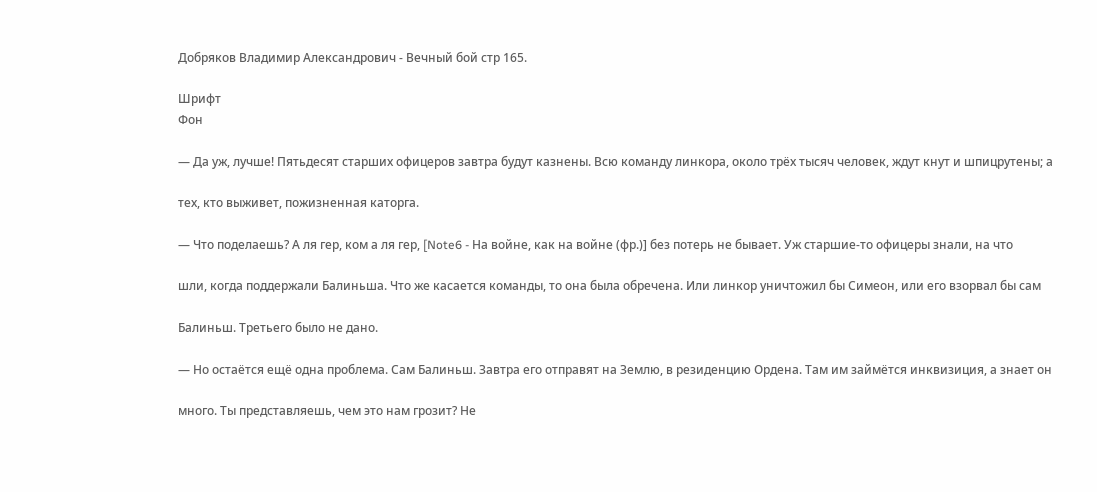Добряков Владимир Александрович - Вечный бой стр 165.

Шрифт
Фон

— Да уж, лучше! Пятьдесят старших офицеров завтра будут казнены. Всю команду линкора, около трёх тысяч человек, ждут кнут и шпицрутены; а

тех, кто выживет, пожизненная каторга.

— Что поделаешь? А ля гер, ком а ля гер, [Note6 - На войне, как на войне (фр.)] без потерь не бывает. Уж старшие-то офицеры знали, на что

шли, когда поддержали Балиньша. Что же касается команды, то она была обречена. Или линкор уничтожил бы Симеон, или его взорвал бы сам

Балиньш. Третьего было не дано.

— Но остаётся ещё одна проблема. Сам Балиньш. Завтра его отправят на Землю, в резиденцию Ордена. Там им займётся инквизиция, а знает он

много. Ты представляешь, чем это нам грозит? Не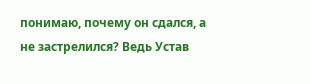понимаю, почему он сдался, а не застрелился? Ведь Устав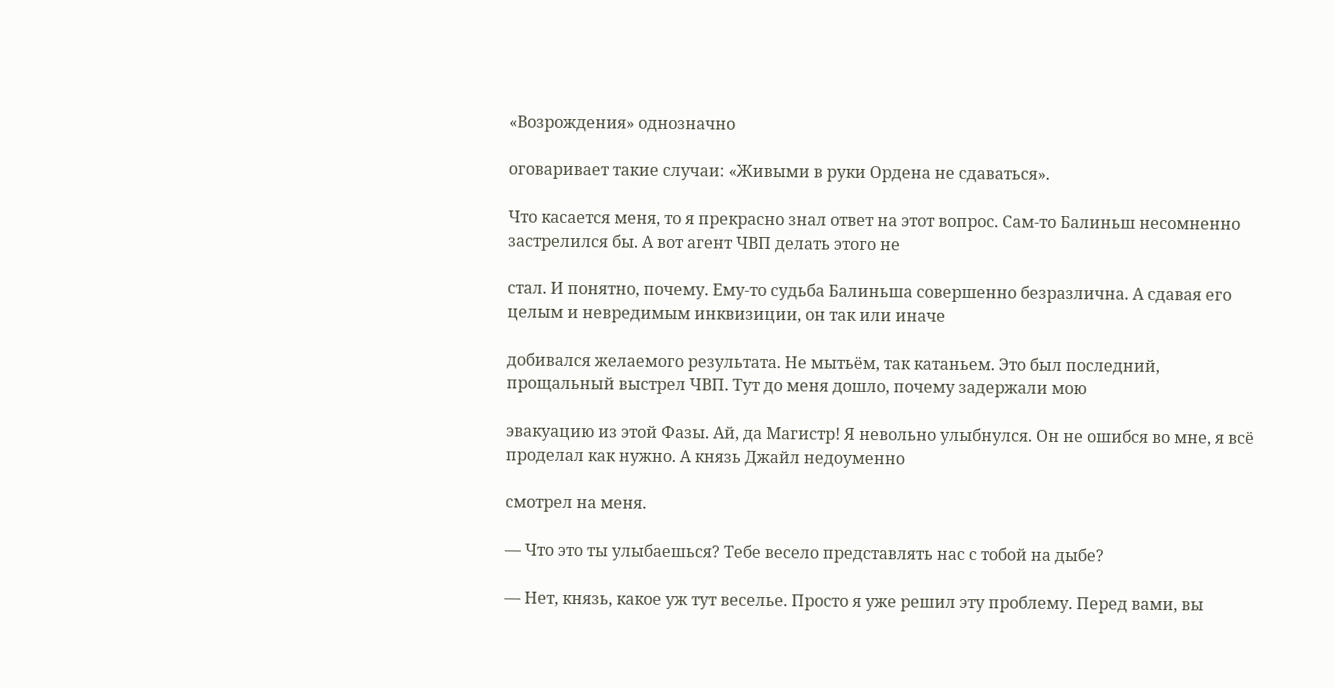«Возрождения» однозначно

оговаривает такие случаи: «Живыми в руки Ордена не сдаваться».

Что касается меня, то я прекрасно знал ответ на этот вопрос. Сам-то Балиньш несомненно застрелился бы. А вот агент ЧВП делать этого не

стал. И понятно, почему. Ему-то судьба Балиньша совершенно безразлична. А сдавая его целым и невредимым инквизиции, он так или иначе

добивался желаемого результата. Не мытьём, так катаньем. Это был последний, прощальный выстрел ЧВП. Тут до меня дошло, почему задержали мою

эвакуацию из этой Фазы. Ай, да Магистр! Я невольно улыбнулся. Он не ошибся во мне, я всё проделал как нужно. А князь Джайл недоуменно

смотрел на меня.

— Что это ты улыбаешься? Тебе весело представлять нас с тобой на дыбе?

— Нет, князь, какое уж тут веселье. Просто я уже решил эту проблему. Перед вами, вы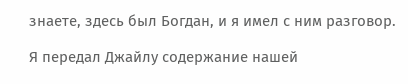знаете, здесь был Богдан, и я имел с ним разговор.

Я передал Джайлу содержание нашей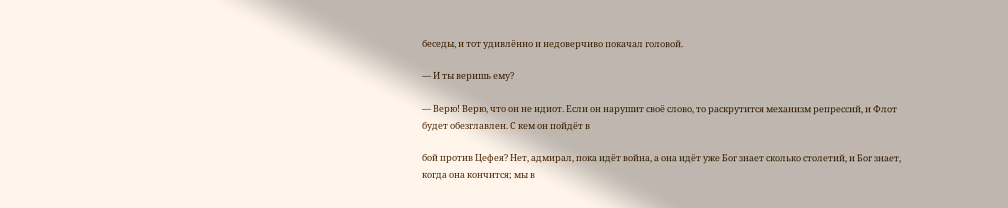беседы, и тот удивлённо и недоверчиво покачал головой.

— И ты веришь ему?

— Верю! Верю, что он не идиот. Если он нарушит своё слово, то раскрутится механизм репрессий, и Флот будет обезглавлен. С кем он пойдёт в

бой против Цефея? Нет, адмирал, пока идёт война, а она идёт уже Бог знает сколько столетий, и Бог знает, когда она кончится; мы в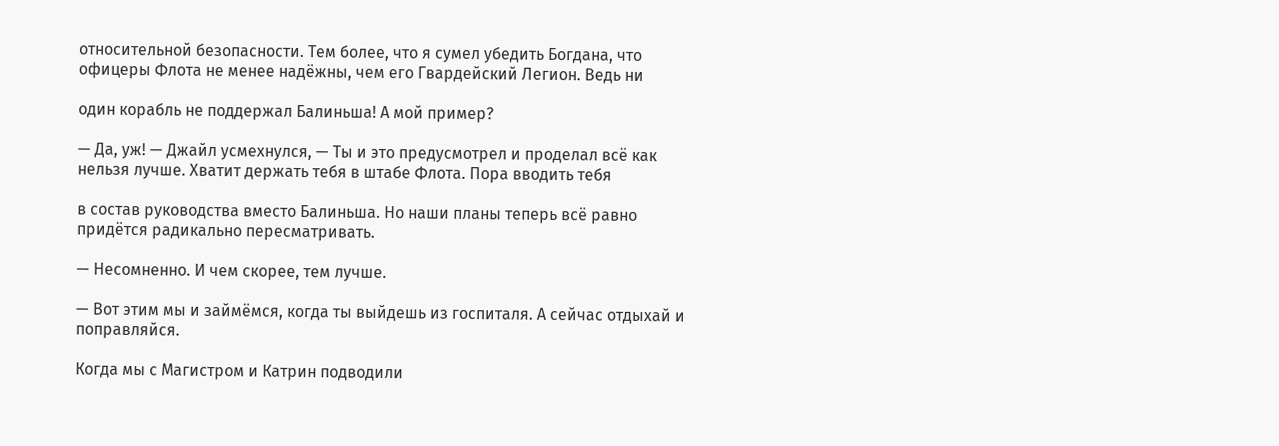относительной безопасности. Тем более, что я сумел убедить Богдана, что офицеры Флота не менее надёжны, чем его Гвардейский Легион. Ведь ни

один корабль не поддержал Балиньша! А мой пример?

— Да, уж! — Джайл усмехнулся, — Ты и это предусмотрел и проделал всё как нельзя лучше. Хватит держать тебя в штабе Флота. Пора вводить тебя

в состав руководства вместо Балиньша. Но наши планы теперь всё равно придётся радикально пересматривать.

— Несомненно. И чем скорее, тем лучше.

— Вот этим мы и займёмся, когда ты выйдешь из госпиталя. А сейчас отдыхай и поправляйся.

Когда мы с Магистром и Катрин подводили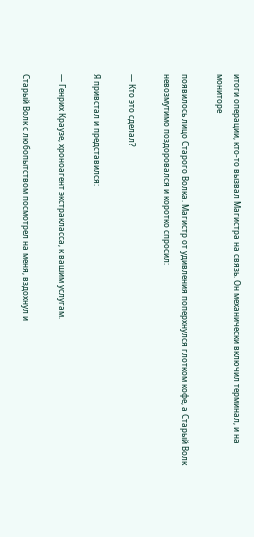итоги операции, кто-то вызвал Магистра на связь. Он механически включил терминал, и на мониторе

появилось лицо Старого Волка. Магистр от удивления поперхнулся глотком кофе, а Старый Волк невозмутимо поздоровался и коротко спросил:

— Кто это сделал?

Я привстал и представился:

— Генрих Краузе, хроноагент экстракласса, к вашим услугам.

Старый Волк с любопытством посмотрел на меня, вздохнул и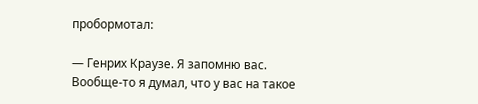пробормотал:

— Генрих Краузе. Я запомню вас. Вообще-то я думал, что у вас на такое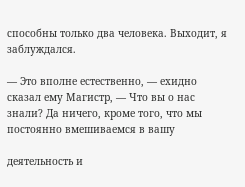способны только два человека. Выходит, я заблуждался.

— Это вполне естественно, — ехидно сказал ему Магистр, — Что вы о нас знали? Да ничего, кроме того, что мы постоянно вмешиваемся в вашу

деятельность и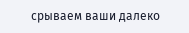срываем ваши далеко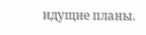идущие планы.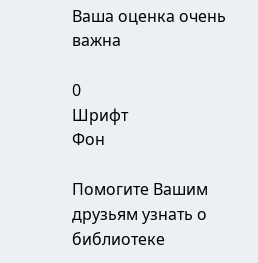Ваша оценка очень важна

0
Шрифт
Фон

Помогите Вашим друзьям узнать о библиотеке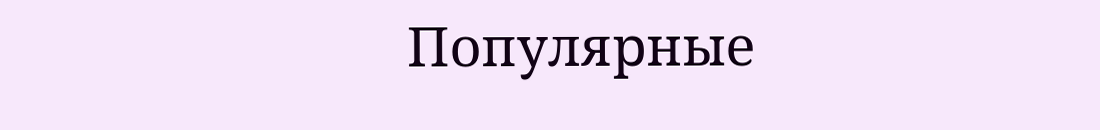Популярные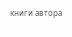книги автора